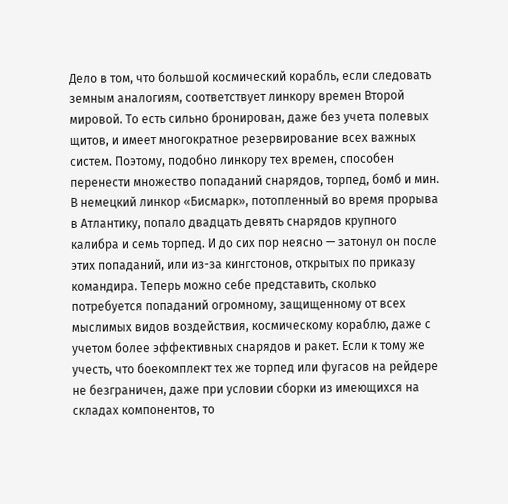Дело в том, что большой космический корабль, если следовать земным аналогиям, соответствует линкору времен Второй мировой. То есть сильно бронирован, даже без учета полевых щитов, и имеет многократное резервирование всех важных систем. Поэтому, подобно линкору тех времен, способен перенести множество попаданий снарядов, торпед, бомб и мин. В немецкий линкор «Бисмарк», потопленный во время прорыва в Атлантику, попало двадцать девять снарядов крупного калибра и семь торпед. И до сих пор неясно — затонул он после этих попаданий, или из-за кингстонов, открытых по приказу командира. Теперь можно себе представить, сколько потребуется попаданий огромному, защищенному от всех мыслимых видов воздействия, космическому кораблю, даже с учетом более эффективных снарядов и ракет. Если к тому же учесть, что боекомплект тех же торпед или фугасов на рейдере не безграничен, даже при условии сборки из имеющихся на складах компонентов, то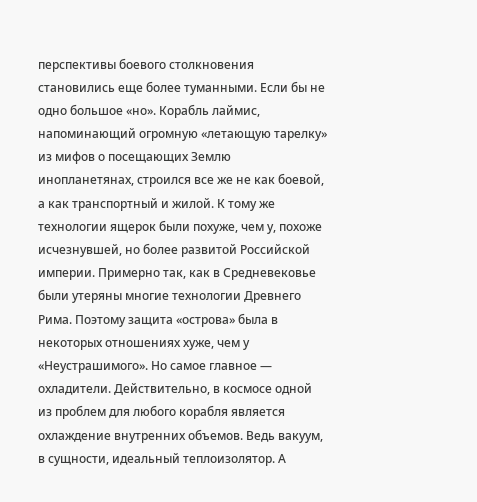перспективы боевого столкновения становились еще более туманными. Если бы не одно большое «но». Корабль лаймис, напоминающий огромную «летающую тарелку» из мифов о посещающих Землю инопланетянах, строился все же не как боевой, а как транспортный и жилой. К тому же технологии ящерок были похуже, чем у, похоже исчезнувшей, но более развитой Российской империи. Примерно так, как в Средневековье были утеряны многие технологии Древнего Рима. Поэтому защита «острова» была в некоторых отношениях хуже, чем у «Неустрашимого». Но самое главное — охладители. Действительно, в космосе одной из проблем для любого корабля является охлаждение внутренних объемов. Ведь вакуум, в сущности, идеальный теплоизолятор. А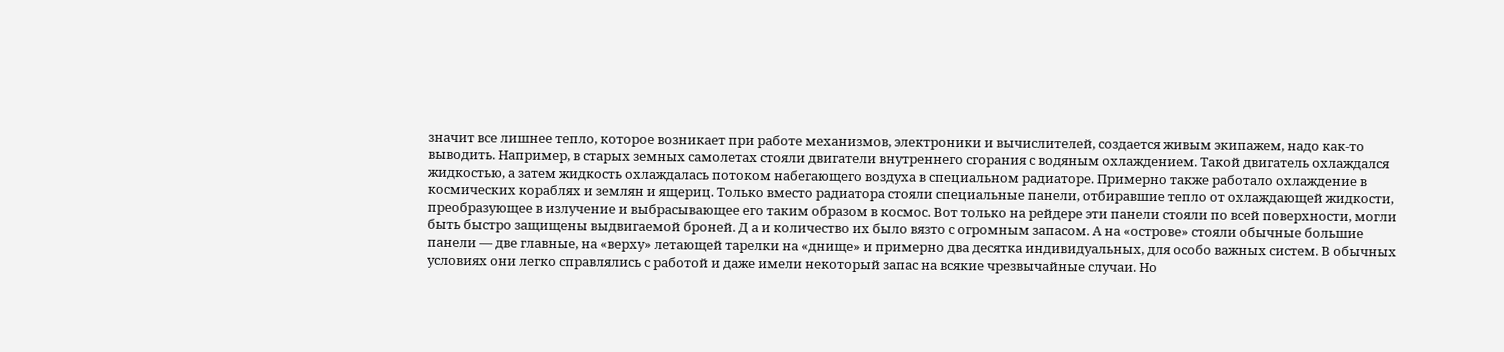значит все лишнее тепло, которое возникает при работе механизмов, электроники и вычислителей, создается живым экипажем, надо как-то выводить. Например, в старых земных самолетах стояли двигатели внутреннего сгорания с водяным охлаждением. Такой двигатель охлаждался жидкостью, а затем жидкость охлаждалась потоком набегающего воздуха в специальном радиаторе. Примерно также работало охлаждение в космических кораблях и землян и ящериц. Только вместо радиатора стояли специальные панели, отбиравшие тепло от охлаждающей жидкости, преобразующее в излучение и выбрасывающее его таким образом в космос. Вот только на рейдере эти панели стояли по всей поверхности, могли быть быстро защищены выдвигаемой броней. Д а и количество их было вязто с огромным запасом. А на «острове» стояли обычные большие панели — две главные, на «верху» летающей тарелки на «днище» и примерно два десятка индивидуальных, для особо важных систем. В обычных условиях они легко справлялись с работой и даже имели некоторый запас на всякие чрезвычайные случаи. Но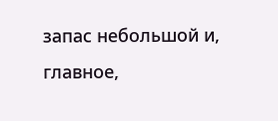запас небольшой и, главное,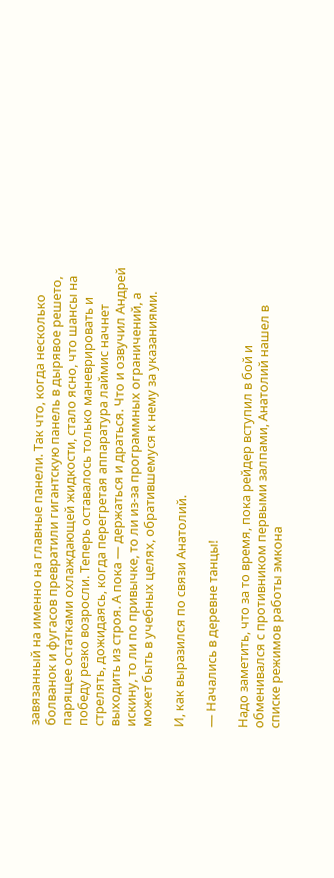завязанный на именно на главные панели. Так что, когда несколько болванок и фугасов превратили гигантскую панель в дырявое решето, парящее остатками охлаждающей жидкости, стало ясно, что шансы на победу резко возросли. Теперь оставалось только маневрировать и стрелять, дожидаясь, когда перегретая аппаратура лаймис начнет выходить из строя. А пока — держаться и драться. Что и озвучил Андрей искину, то ли по привычке, то ли из-за программных ограничений, а может быть в учебных целях, обратившемуся к нему за указаниями.

И, как выразился по связи Анатолий.

— Начались в деревне танцы!

Надо заметить, что за то время, пока рейдер вступил в бой и обменивался с противником первыми залпами, Анатолий нашел в списке режимов работы эмкона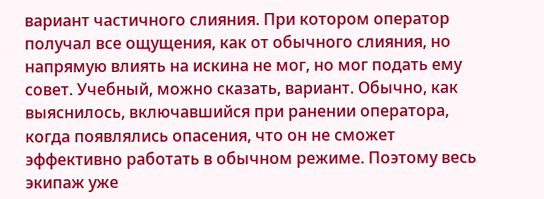вариант частичного слияния. При котором оператор получал все ощущения, как от обычного слияния, но напрямую влиять на искина не мог, но мог подать ему совет. Учебный, можно сказать, вариант. Обычно, как выяснилось, включавшийся при ранении оператора, когда появлялись опасения, что он не сможет эффективно работать в обычном режиме. Поэтому весь экипаж уже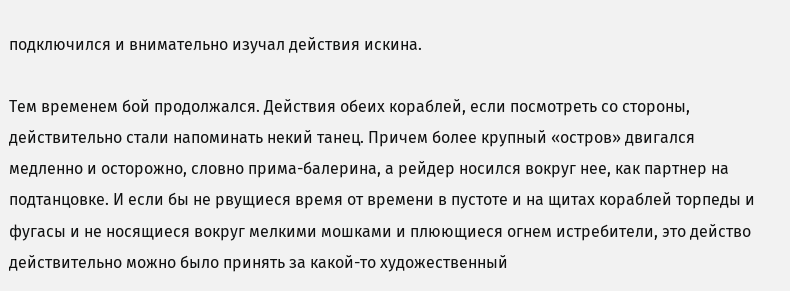подключился и внимательно изучал действия искина.

Тем временем бой продолжался. Действия обеих кораблей, если посмотреть со стороны, действительно стали напоминать некий танец. Причем более крупный «остров» двигался медленно и осторожно, словно прима-балерина, а рейдер носился вокруг нее, как партнер на подтанцовке. И если бы не рвущиеся время от времени в пустоте и на щитах кораблей торпеды и фугасы и не носящиеся вокруг мелкими мошками и плюющиеся огнем истребители, это действо действительно можно было принять за какой-то художественный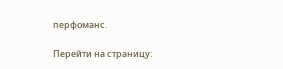перфоманс.

Перейти на страницу: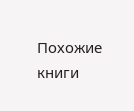Похожие книги